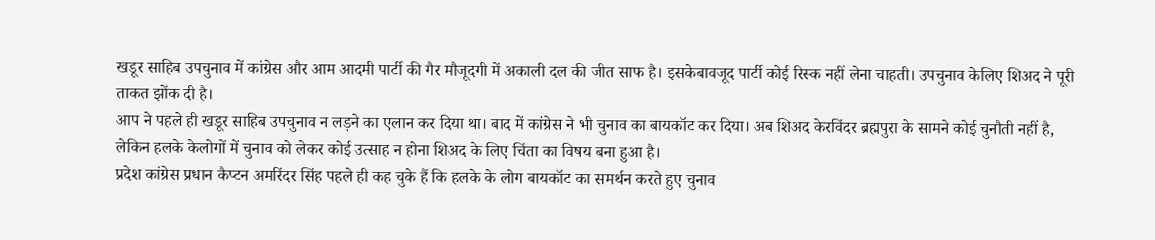खडूर साहिब उपचुनाव में कांग्रेस और आम आदमी पार्टी की गैर मौजूदगी में अकाली दल की जीत साफ है। इसकेबावजूद पार्टी कोई रिस्क नहीं लेना चाहती। उपचुनाव केलिए शिअद ने पूरी ताकत झोंक दी है।
आप ने पहले ही खडूर साहिब उपचुनाव न लड़ने का एलान कर दिया था। बाद में कांग्रेस ने भी चुनाव का बायकॉट कर दिया। अब शिअद केरविंदर ब्रह्मपुरा के सामने कोई चुनौती नहीं है, लेकिन हलके केलोगों में चुनाव को लेकर कोई उत्साह न होना शिअद के लिए चिंता का विषय बना हुआ है।
प्रदेश कांग्रेस प्रधान कैप्टन अमरिंदर सिंह पहले ही कह चुके हैं कि हलके के लोग बायकॉट का समर्थन करते हुए चुनाव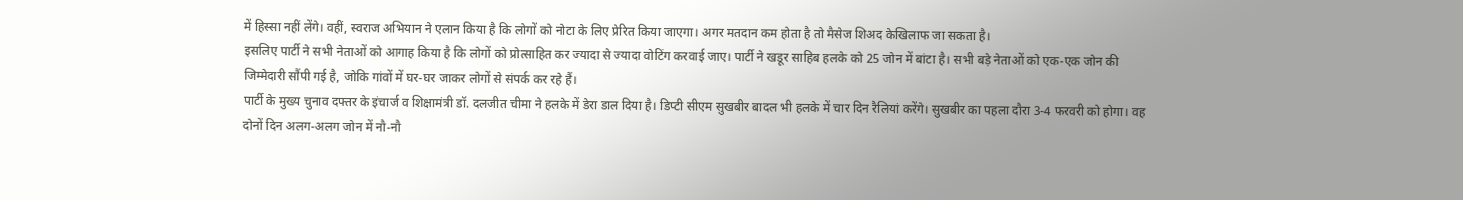में हिस्सा नहीं लेंगे। वहीं, स्वराज अभियान ने एलान किया है कि लोगों को नोटा के लिए प्रेरित किया जाएगा। अगर मतदान कम होता है तो मैसेज शिअद केखिलाफ जा सकता है।
इसलिए पार्टी ने सभी नेताओं को आगाह किया है कि लोगों को प्रोत्साहित कर ज्यादा से ज्यादा वोटिंग करवाई जाए। पार्टी ने खडूर साहिब हलके को 25 जोन में बांटा है। सभी बड़े नेताओं को एक-एक जोन की जिम्मेदारी सौंपी गई है, जोकि गांवों में घर-घर जाकर लोगों से संपर्क कर रहे हैं।
पार्टी के मुख्य चुनाव दफ्तर के इंचार्ज व शिक्षामंत्री डॉ. दलजीत चीमा ने हलके में डेरा डाल दिया है। डिप्टी सीएम सुखबीर बादल भी हलके में चार दिन रैलियां करेंगे। सुखबीर का पहला दौरा 3-4 फरवरी को होगा। वह दोनों दिन अलग-अलग जोन में नौ-नौ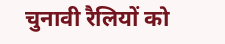चुनावी रैलियों को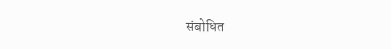संबोधित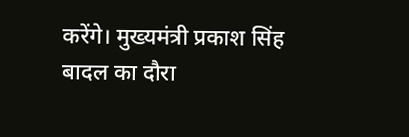करेंगे। मुख्यमंत्री प्रकाश सिंह बादल का दौरा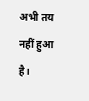अभी तय नहीं हुआ है।